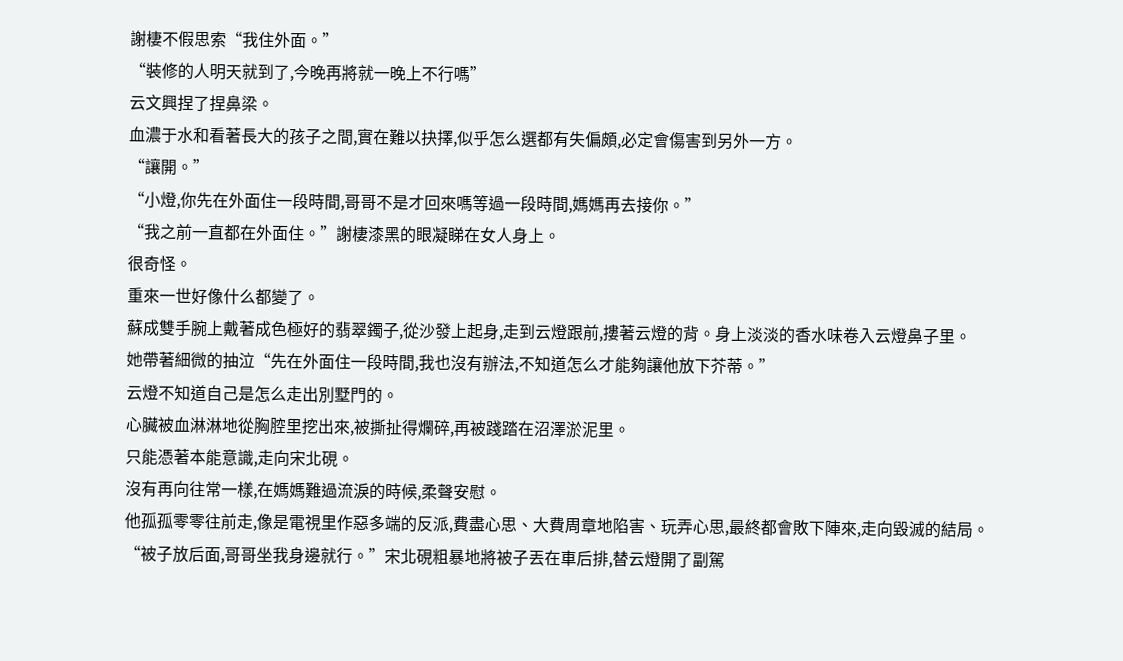謝棲不假思索“我住外面。”
“裝修的人明天就到了,今晚再將就一晚上不行嗎”
云文興捏了捏鼻梁。
血濃于水和看著長大的孩子之間,實在難以抉擇,似乎怎么選都有失偏頗,必定會傷害到另外一方。
“讓開。”
“小燈,你先在外面住一段時間,哥哥不是才回來嗎等過一段時間,媽媽再去接你。”
“我之前一直都在外面住。”謝棲漆黑的眼凝睇在女人身上。
很奇怪。
重來一世好像什么都變了。
蘇成雙手腕上戴著成色極好的翡翠鐲子,從沙發上起身,走到云燈跟前,摟著云燈的背。身上淡淡的香水味卷入云燈鼻子里。
她帶著細微的抽泣“先在外面住一段時間,我也沒有辦法,不知道怎么才能夠讓他放下芥蒂。”
云燈不知道自己是怎么走出別墅門的。
心臟被血淋淋地從胸腔里挖出來,被撕扯得爛碎,再被踐踏在沼澤淤泥里。
只能憑著本能意識,走向宋北硯。
沒有再向往常一樣,在媽媽難過流淚的時候,柔聲安慰。
他孤孤零零往前走,像是電視里作惡多端的反派,費盡心思、大費周章地陷害、玩弄心思,最終都會敗下陣來,走向毀滅的結局。
“被子放后面,哥哥坐我身邊就行。”宋北硯粗暴地將被子丟在車后排,替云燈開了副駕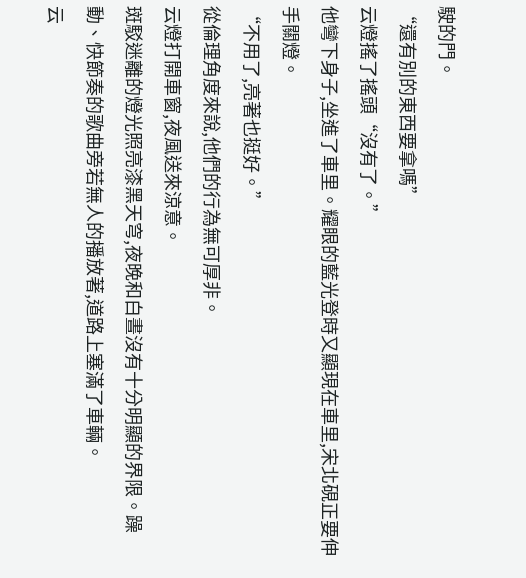駛的門。
“還有別的東西要拿嗎”
云燈搖了搖頭“沒有了。”
他彎下身子,坐進了車里。耀眼的藍光登時又顯現在車里,宋北硯正要伸手關燈。
“不用了,亮著也挺好。”
從倫理角度來說,他們的行為無可厚非。
云燈打開車窗,夜風送來涼意。
斑駁迷離的燈光照亮漆黑天穹,夜晚和白晝沒有十分明顯的界限。躁動、快節奏的歌曲旁若無人的播放著,道路上塞滿了車輛。
云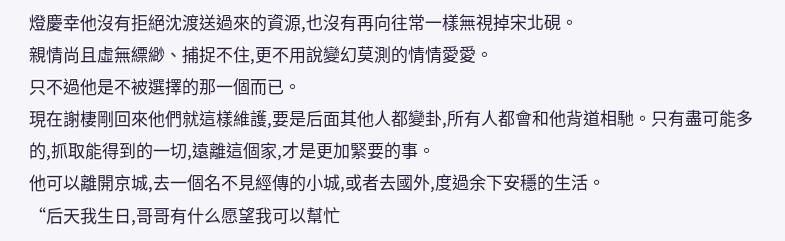燈慶幸他沒有拒絕沈渡送過來的資源,也沒有再向往常一樣無視掉宋北硯。
親情尚且虛無縹緲、捕捉不住,更不用說變幻莫測的情情愛愛。
只不過他是不被選擇的那一個而已。
現在謝棲剛回來他們就這樣維護,要是后面其他人都變卦,所有人都會和他背道相馳。只有盡可能多的,抓取能得到的一切,遠離這個家,才是更加緊要的事。
他可以離開京城,去一個名不見經傳的小城,或者去國外,度過余下安穩的生活。
“后天我生日,哥哥有什么愿望我可以幫忙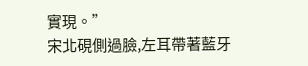實現。”
宋北硯側過臉,左耳帶著藍牙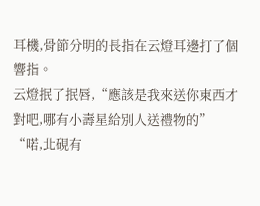耳機,骨節分明的長指在云燈耳邊打了個響指。
云燈抿了抿唇,“應該是我來送你東西才對吧,哪有小壽星給別人送禮物的”
“喏,北硯有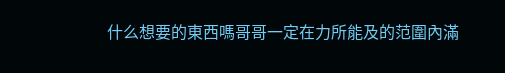什么想要的東西嗎哥哥一定在力所能及的范圍內滿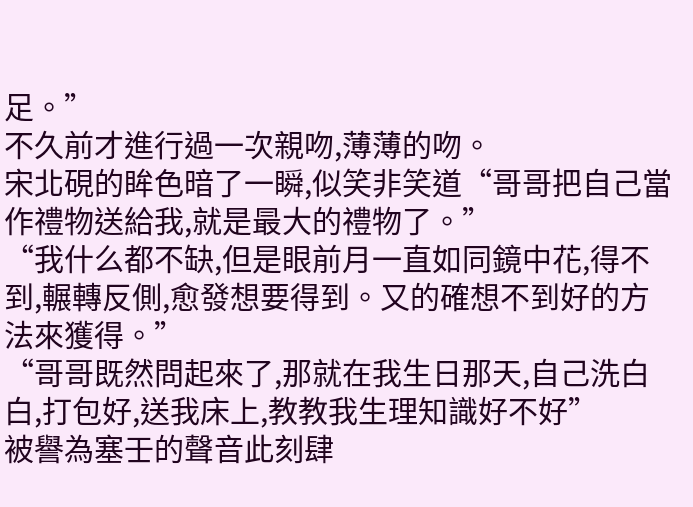足。”
不久前才進行過一次親吻,薄薄的吻。
宋北硯的眸色暗了一瞬,似笑非笑道“哥哥把自己當作禮物送給我,就是最大的禮物了。”
“我什么都不缺,但是眼前月一直如同鏡中花,得不到,輾轉反側,愈發想要得到。又的確想不到好的方法來獲得。”
“哥哥既然問起來了,那就在我生日那天,自己洗白白,打包好,送我床上,教教我生理知識好不好”
被譽為塞壬的聲音此刻肆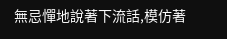無忌憚地說著下流話,模仿著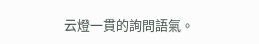云燈一貫的詢問語氣。